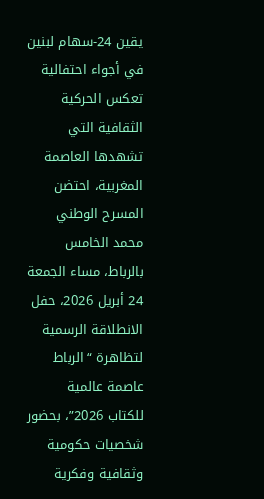يقين 24-سهام لبنين
في أجواء احتفالية تعكس الحركية الثقافية التي تشهدها العاصمة المغربية، احتضن المسرح الوطني محمد الخامس بالرباط، مساء الجمعة 24 أبريل 2026، حفل الانطلاقة الرسمية لتظاهرة “الرباط عاصمة عالمية للكتاب 2026”، بحضور شخصيات حكومية وثقافية وفكرية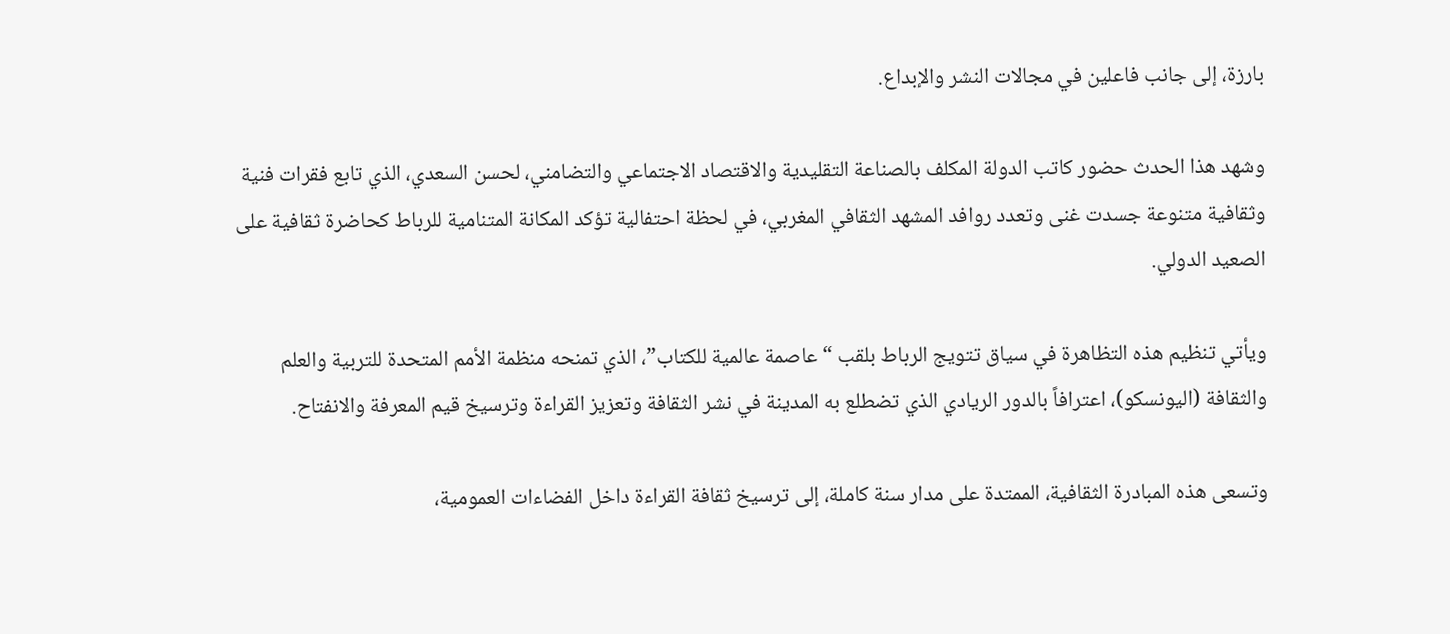بارزة، إلى جانب فاعلين في مجالات النشر والإبداع.

وشهد هذا الحدث حضور كاتب الدولة المكلف بالصناعة التقليدية والاقتصاد الاجتماعي والتضامني، لحسن السعدي، الذي تابع فقرات فنية وثقافية متنوعة جسدت غنى وتعدد روافد المشهد الثقافي المغربي، في لحظة احتفالية تؤكد المكانة المتنامية للرباط كحاضرة ثقافية على الصعيد الدولي.

ويأتي تنظيم هذه التظاهرة في سياق تتويج الرباط بلقب “عاصمة عالمية للكتاب”، الذي تمنحه منظمة الأمم المتحدة للتربية والعلم والثقافة (اليونسكو)، اعترافاً بالدور الريادي الذي تضطلع به المدينة في نشر الثقافة وتعزيز القراءة وترسيخ قيم المعرفة والانفتاح.

وتسعى هذه المبادرة الثقافية، الممتدة على مدار سنة كاملة، إلى ترسيخ ثقافة القراءة داخل الفضاءات العمومية،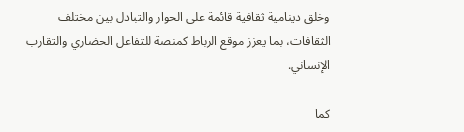وخلق دينامية ثقافية قائمة على الحوار والتبادل بين مختلف الثقافات، بما يعزز موقع الرباط كمنصة للتفاعل الحضاري والتقارب الإنساني.

كما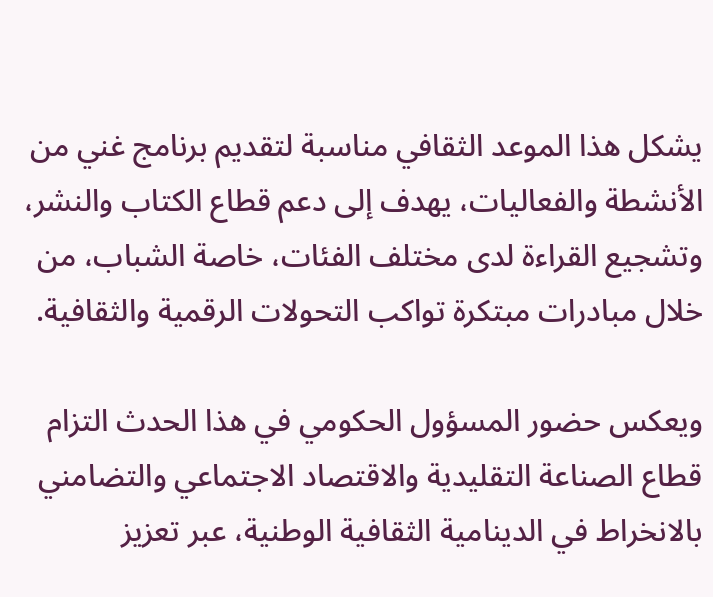يشكل هذا الموعد الثقافي مناسبة لتقديم برنامج غني من الأنشطة والفعاليات، يهدف إلى دعم قطاع الكتاب والنشر، وتشجيع القراءة لدى مختلف الفئات، خاصة الشباب، من خلال مبادرات مبتكرة تواكب التحولات الرقمية والثقافية.

ويعكس حضور المسؤول الحكومي في هذا الحدث التزام قطاع الصناعة التقليدية والاقتصاد الاجتماعي والتضامني بالانخراط في الدينامية الثقافية الوطنية، عبر تعزيز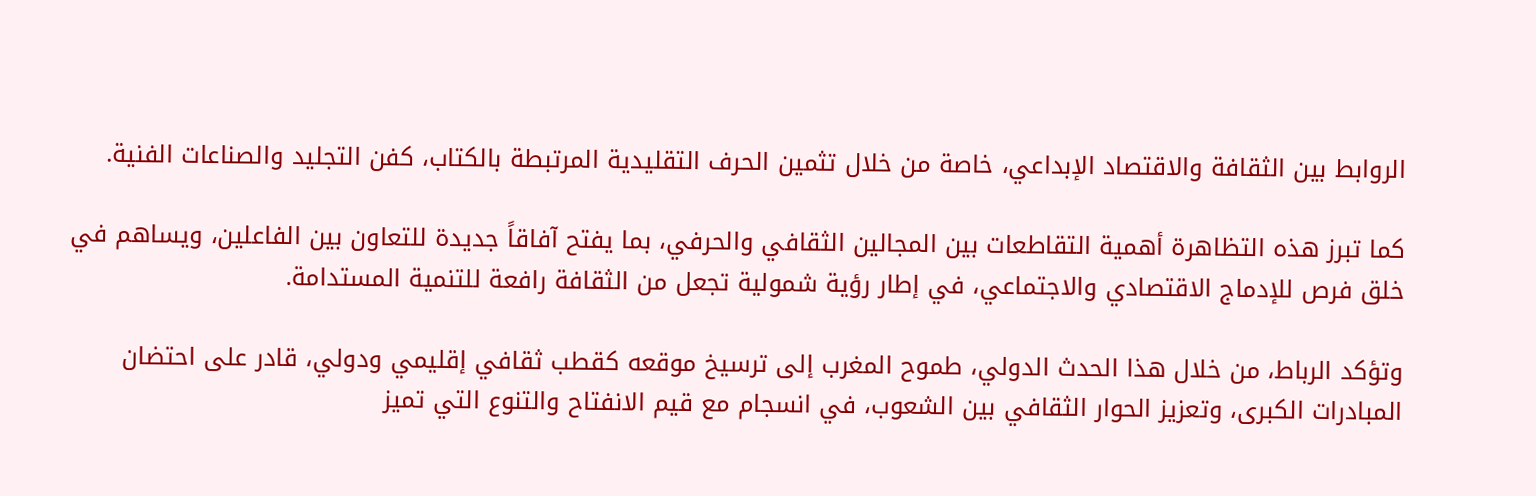الروابط بين الثقافة والاقتصاد الإبداعي، خاصة من خلال تثمين الحرف التقليدية المرتبطة بالكتاب، كفن التجليد والصناعات الفنية.

كما تبرز هذه التظاهرة أهمية التقاطعات بين المجالين الثقافي والحرفي، بما يفتح آفاقاً جديدة للتعاون بين الفاعلين، ويساهم في خلق فرص للإدماج الاقتصادي والاجتماعي، في إطار رؤية شمولية تجعل من الثقافة رافعة للتنمية المستدامة.

وتؤكد الرباط، من خلال هذا الحدث الدولي، طموح المغرب إلى ترسيخ موقعه كقطب ثقافي إقليمي ودولي، قادر على احتضان المبادرات الكبرى، وتعزيز الحوار الثقافي بين الشعوب، في انسجام مع قيم الانفتاح والتنوع التي تميز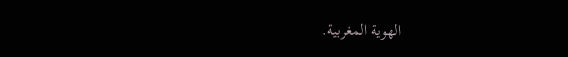الهوية المغربية.